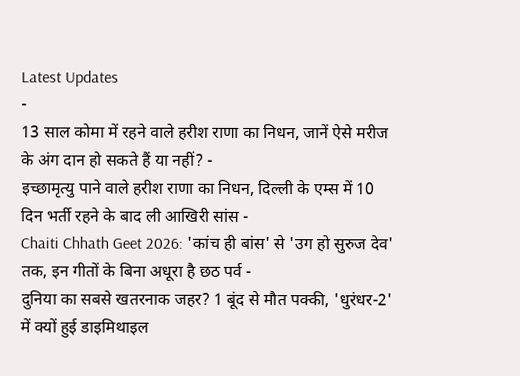Latest Updates
-
13 साल कोमा में रहने वाले हरीश राणा का निधन, जानें ऐसे मरीज के अंग दान हो सकते हैं या नहीं? -
इच्छामृत्यु पाने वाले हरीश राणा का निधन, दिल्ली के एम्स में 10 दिन भर्ती रहने के बाद ली आखिरी सांस -
Chaiti Chhath Geet 2026: 'कांच ही बांस' से 'उग हो सुरुज देव' तक, इन गीतों के बिना अधूरा है छठ पर्व -
दुनिया का सबसे खतरनाक जहर? 1 बूंद से मौत पक्की, 'धुरंधर-2' में क्यों हुई डाइमिथाइल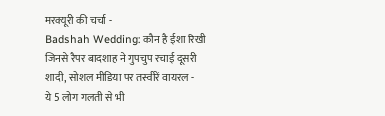मरक्यूरी की चर्चा -
Badshah Wedding: कौन है ईशा रिखी जिनसे रैपर बादशाह ने गुपचुप रचाई दूसरी शादी, सोशल मीडिया पर तस्वीरें वायरल -
ये 5 लोग गलती से भी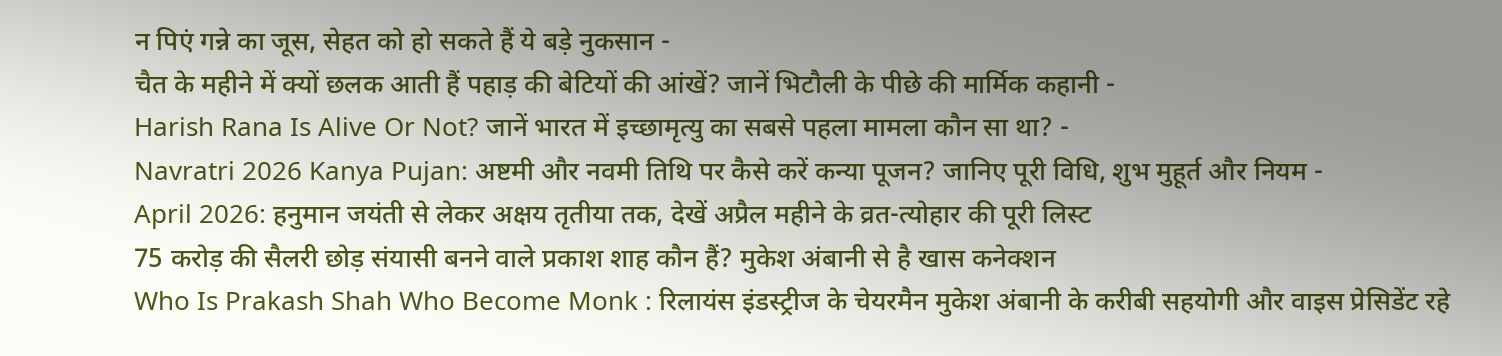न पिएं गन्ने का जूस, सेहत को हो सकते हैं ये बड़े नुकसान -
चैत के महीने में क्यों छलक आती हैं पहाड़ की बेटियों की आंखें? जानें भिटौली के पीछे की मार्मिक कहानी -
Harish Rana Is Alive Or Not? जानें भारत में इच्छामृत्यु का सबसे पहला मामला कौन सा था? -
Navratri 2026 Kanya Pujan: अष्टमी और नवमी तिथि पर कैसे करें कन्या पूजन? जानिए पूरी विधि, शुभ मुहूर्त और नियम -
April 2026: हनुमान जयंती से लेकर अक्षय तृतीया तक, देखें अप्रैल महीने के व्रत-त्योहार की पूरी लिस्ट
75 करोड़ की सैलरी छोड़ संयासी बनने वाले प्रकाश शाह कौन हैं? मुकेश अंबानी से है खास कनेक्शन
Who Is Prakash Shah Who Become Monk : रिलायंस इंडस्ट्रीज के चेयरमैन मुकेश अंबानी के करीबी सहयोगी और वाइस प्रेसिडेंट रहे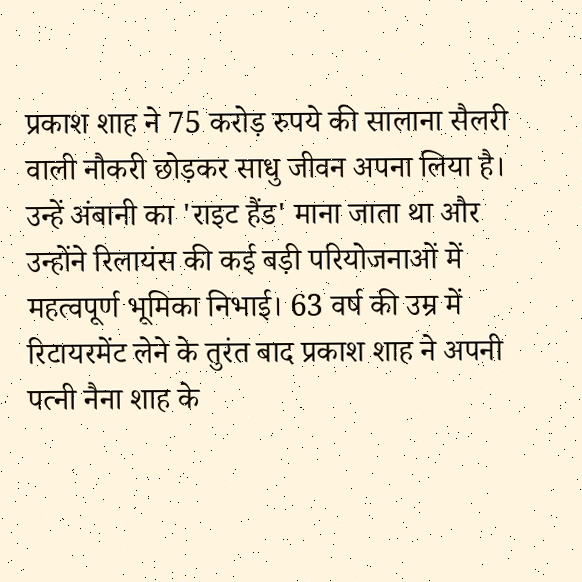प्रकाश शाह ने 75 करोड़ रुपये की सालाना सैलरी वाली नौकरी छोड़कर साधु जीवन अपना लिया है। उन्हें अंबानी का 'राइट हैंड' माना जाता था और उन्होंने रिलायंस की कई बड़ी परियोजनाओं में महत्वपूर्ण भूमिका निभाई। 63 वर्ष की उम्र में रिटायरमेंट लेने के तुरंत बाद प्रकाश शाह ने अपनी पत्नी नैना शाह के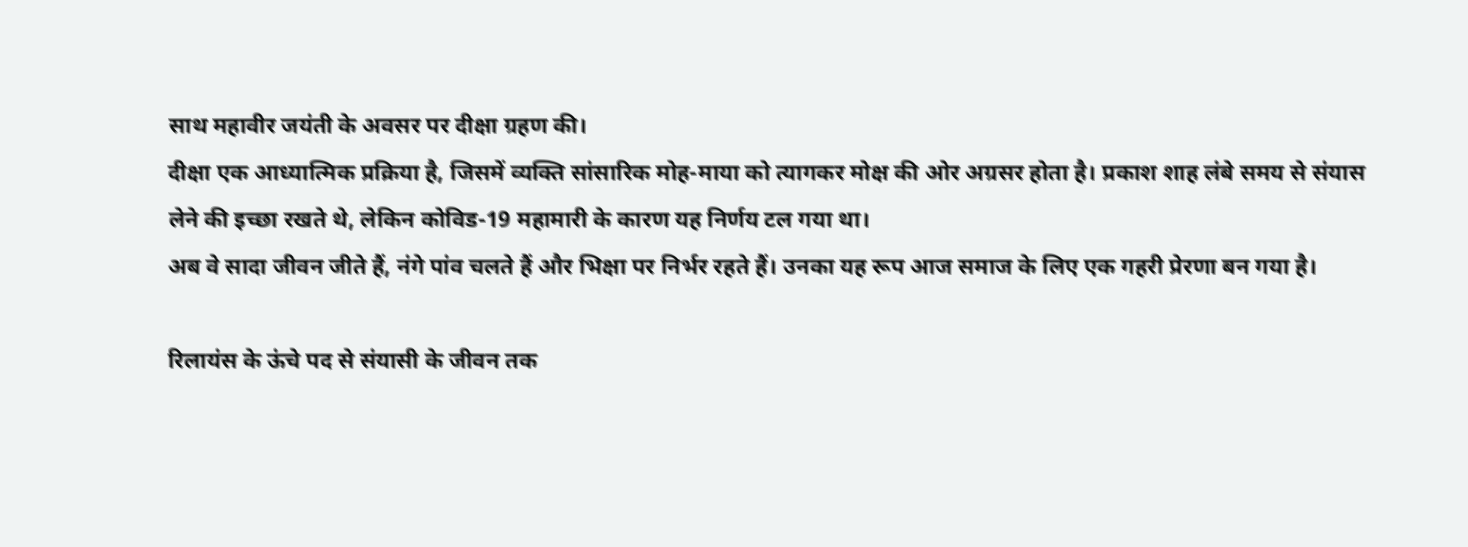साथ महावीर जयंती के अवसर पर दीक्षा ग्रहण की।
दीक्षा एक आध्यात्मिक प्रक्रिया है, जिसमें व्यक्ति सांसारिक मोह-माया को त्यागकर मोक्ष की ओर अग्रसर होता है। प्रकाश शाह लंबे समय से संयास लेने की इच्छा रखते थे, लेकिन कोविड-19 महामारी के कारण यह निर्णय टल गया था।
अब वे सादा जीवन जीते हैं, नंगे पांव चलते हैं और भिक्षा पर निर्भर रहते हैं। उनका यह रूप आज समाज के लिए एक गहरी प्रेरणा बन गया है।

रिलायंस के ऊंचे पद से संयासी के जीवन तक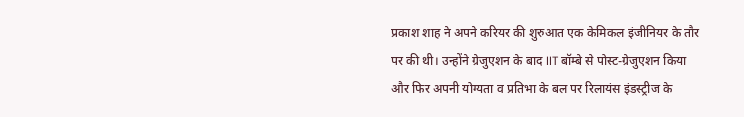प्रकाश शाह ने अपने करियर की शुरुआत एक केमिकल इंजीनियर के तौर पर की थी। उन्होंने ग्रेजुएशन के बाद IIT बॉम्बे से पोस्ट-ग्रेजुएशन किया और फिर अपनी योग्यता व प्रतिभा के बल पर रिलायंस इंडस्ट्रीज के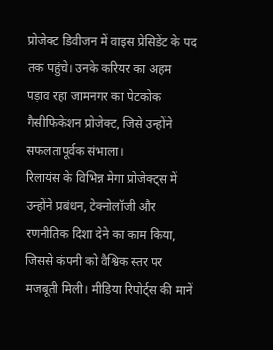प्रोजेक्ट डिवीजन में वाइस प्रेसिडेंट के पद तक पहुंचे। उनके करियर का अहम पड़ाव रहा जामनगर का पेटकोक गैसीफिकेशन प्रोजेक्ट, जिसे उन्होंने सफलतापूर्वक संभाला।
रिलायंस के विभिन्न मेगा प्रोजेक्ट्स में उन्होंने प्रबंधन, टेक्नोलॉजी और रणनीतिक दिशा देने का काम किया, जिससे कंपनी को वैश्विक स्तर पर मजबूती मिली। मीडिया रिपोर्ट्स की मानें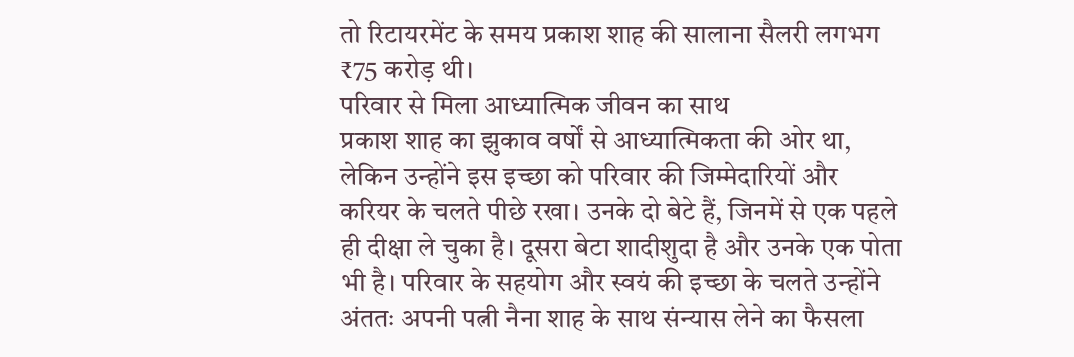तो रिटायरमेंट के समय प्रकाश शाह की सालाना सैलरी लगभग ₹75 करोड़ थी।
परिवार से मिला आध्यात्मिक जीवन का साथ
प्रकाश शाह का झुकाव वर्षों से आध्यात्मिकता की ओर था, लेकिन उन्होंने इस इच्छा को परिवार की जिम्मेदारियों और करियर के चलते पीछे रखा। उनके दो बेटे हैं, जिनमें से एक पहले ही दीक्षा ले चुका है। दूसरा बेटा शादीशुदा है और उनके एक पोता भी है। परिवार के सहयोग और स्वयं की इच्छा के चलते उन्होंने अंततः अपनी पत्नी नैना शाह के साथ संन्यास लेने का फैसला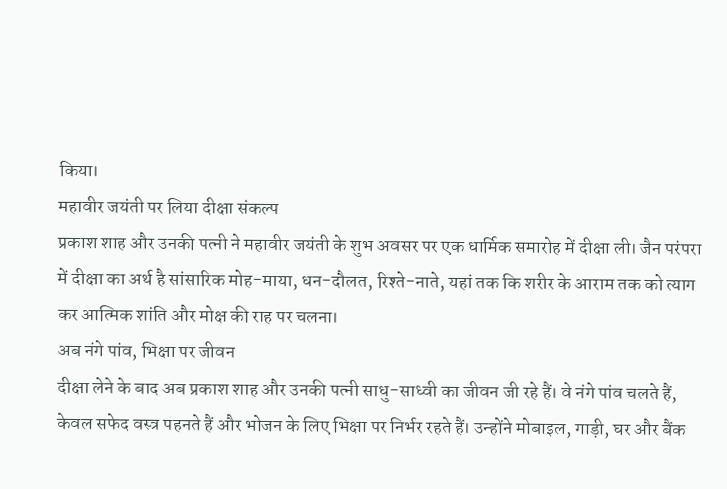किया।
महावीर जयंती पर लिया दीक्षा संकल्प
प्रकाश शाह और उनकी पत्नी ने महावीर जयंती के शुभ अवसर पर एक धार्मिक समारोह में दीक्षा ली। जैन परंपरा में दीक्षा का अर्थ है सांसारिक मोह-माया, धन-दौलत, रिश्ते-नाते, यहां तक कि शरीर के आराम तक को त्याग कर आत्मिक शांति और मोक्ष की राह पर चलना।
अब नंगे पांव, भिक्षा पर जीवन
दीक्षा लेने के बाद अब प्रकाश शाह और उनकी पत्नी साधु-साध्वी का जीवन जी रहे हैं। वे नंगे पांव चलते हैं, केवल सफेद वस्त्र पहनते हैं और भोजन के लिए भिक्षा पर निर्भर रहते हैं। उन्होंने मोबाइल, गाड़ी, घर और बैंक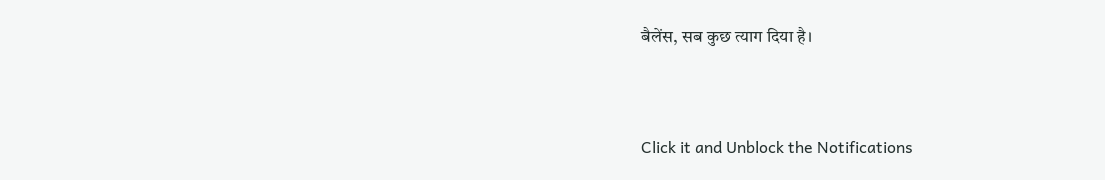बैलेंस, सब कुछ त्याग दिया है।



Click it and Unblock the Notifications